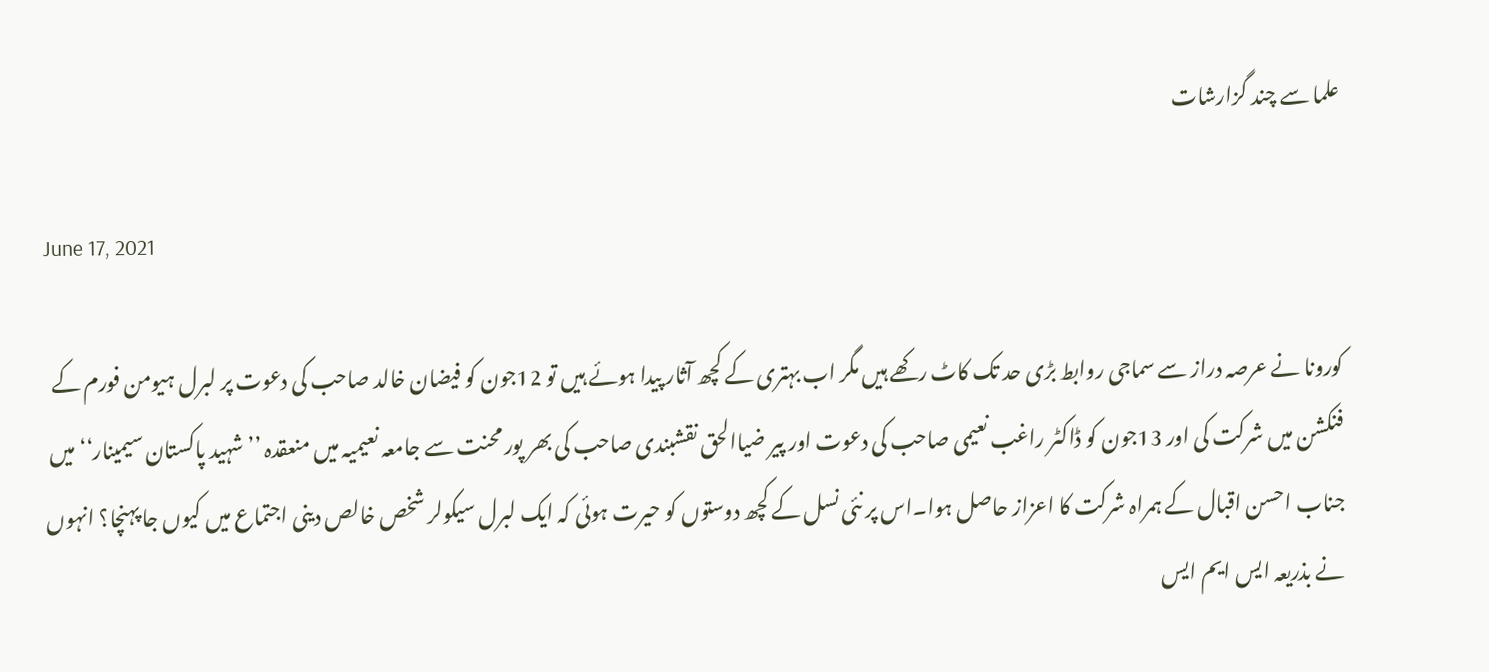علما سے چند گزارشات

June 17, 2021

کورونا نے عرصہ دراز سے سماجی روابط بڑی حد تک کاٹ رکھے ہیں مگر اب بہتری کے کچھ آثار پیدا ہوئے ہیں تو 12جون کو فیضان خالد صاحب کی دعوت پر لبرل ہیومن فورم کے فنکشن میں شرکت کی اور 13جون کو ڈاکٹر راغب نعیمی صاحب کی دعوت اور پیر ضیاالحق نقشبندی صاحب کی بھر پور محنت سے جامعہ نعیمیہ میں منعقدہ ’’شہید پاکستان سیمینار‘‘ میں جناب احسن اقبال کے ہمراہ شرکت کا اعزاز حاصل ہوا۔اس پر نئی نسل کے کچھ دوستوں کو حیرت ہوئی کہ ایک لبرل سیکولر شخص خالص دینی اجتماع میں کیوں جا پہنچا؟ انہوں نے بذریعہ ایس ایم ایس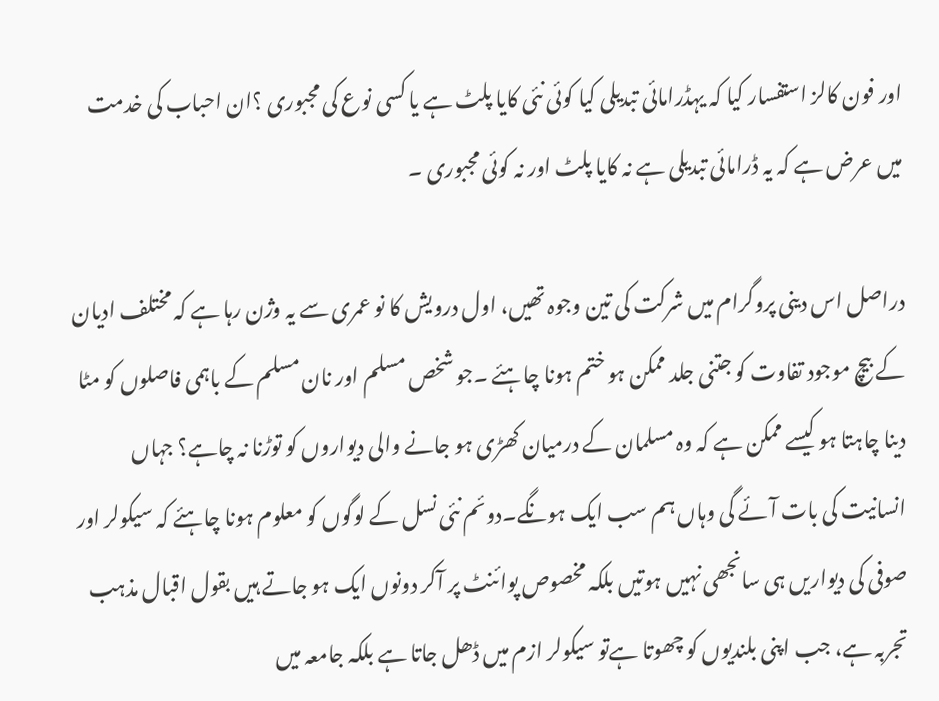اور فون کالز استفسار کیا کہ یہڈرامائی تبدیلی کیا کوئی نئی کایا پلٹ ہے یا کسی نوع کی مجبوری ؟ان احباب کی خدمت میں عرض ہے کہ یہ ڈرامائی تبدیلی ہے نہ کایا پلٹ اور نہ کوئی مجبوری ۔

دراصل اس دینی پروگرام میں شرکت کی تین وجوہ تھیں، اول درویش کا نو عمری سے یہ وژن رہا ہے کہ مختلف ادیان کے بیچ موجود تفاوت کو جتنی جلد ممکن ہو ختم ہونا چاہئے ۔جو شخص مسلم اور نان مسلم کے باہمی فاصلوں کو مٹا دینا چاہتا ہو کیسے ممکن ہے کہ وہ مسلمان کے درمیان کھڑی ہو جانے والی دیواروں کو توڑنا نہ چاہے؟ جہاں انسانیت کی بات آئے گی وہاں ہم سب ایک ہونگے۔دوئم نئی نسل کے لوگوں کو معلوم ہونا چاہئے کہ سیکولر اور صوفی کی دیواریں ہی سانجھی نہیں ہوتیں بلکہ مخصوص پوائنٹ پر آکر دونوں ایک ہو جاتے ہیں بقول اقبال مذہب تجربہ ہے، جب اپنی بلندیوں کو چھوتا ہےتو سیکولر ازم میں ڈھل جاتا ہے بلکہ جامعہ میں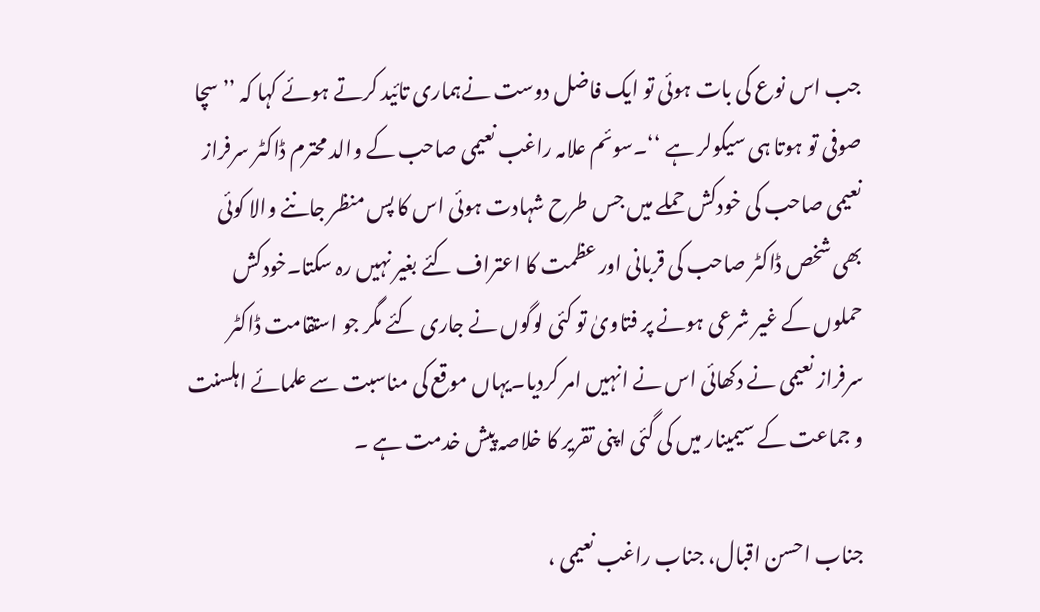جب اس نوع کی بات ہوئی تو ایک فاضل دوست نےہماری تائید کرتے ہوئے کہا کہ ’’سچا صوفی تو ہوتا ہی سیکولر ہے ‘‘۔سوئم علامہ راغب نعیمی صاحب کے والد محترم ڈاکٹر سرفراز نعیمی صاحب کی خودکش حملے میں جس طرح شہادت ہوئی اس کا پس منظر جاننے والا کوئی بھی شخص ڈاکٹر صاحب کی قربانی اور عظمت کا اعتراف کئے بغیر نہیں رہ سکتا۔خودکش حملوں کے غیر شرعی ہونے پر فتاویٰ تو کئی لوگوں نے جاری کئے مگر جو استقامت ڈاکٹر سرفراز نعیمی نے دکھائی اس نے انہیں امر کردیا۔یہاں موقع کی مناسبت سے علمائے اہلسنت و جماعت کے سیمینار میں کی گئی اپنی تقریر کا خلاصہ پیش خدمت ہے ۔

جناب احسن اقبال، جناب راغب نعیمی ،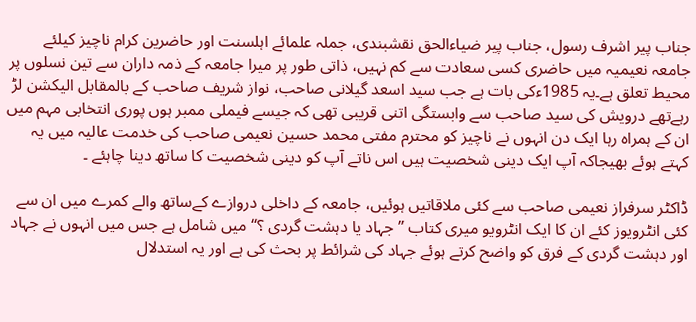جناب پیر اشرف رسول، جناب پیر ضیاءالحق نقشبندی، جملہ علمائے اہلسنت اور حاضرین کرام ناچیز کیلئے جامعہ نعیمیہ میں حاضری کسی سعادت سے کم نہیں، ذاتی طور پر میرا جامعہ کے ذمہ داران سے تین نسلوں پر محیط تعلق ہے۔یہ 1985ءکی بات ہے جب سید اسعد گیلانی صاحب، نواز شریف صاحب کے بالمقابل الیکشن لڑ رہےتھے درویش کی سید صاحب سے وابستگی اتنی قریبی تھی کہ جیسے فیملی ممبر ہوں پوری انتخابی مہم میں ان کے ہمراہ رہا ایک دن انہوں نے ناچیز کو محترم مفتی محمد حسین نعیمی صاحب کی خدمت عالیہ میں یہ کہتے ہوئے بھیجاکہ آپ ایک دینی شخصیت ہیں اس ناتے آپ کو دینی شخصیت کا ساتھ دینا چاہئے ۔

ڈاکٹر سرفراز نعیمی صاحب سے کئی ملاقاتیں ہوئیں، جامعہ کے داخلی دروازے کےساتھ والے کمرے میں ان سے کئی انٹرویوز کئے ان کا ایک انٹرویو میری کتاب ’’جہاد یا دہشت گردی ؟‘‘ میں شامل ہے جس میں انہوں نے جہاد اور دہشت گردی کے فرق کو واضح کرتے ہوئے جہاد کی شرائط پر بحث کی ہے اور یہ استدلال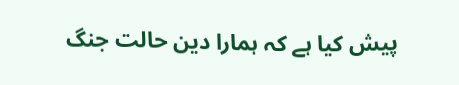پیش کیا ہے کہ ہمارا دین حالت جنگ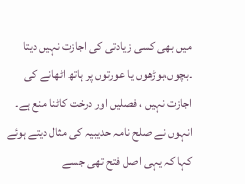میں بھی کسی زیادتی کی اجازت نہیں دیتا ۔بچوں،بوڑھوں یا عورتوں پر ہاتھ اٹھانے کی اجازت نہیں ، فصلیں اور درخت کاٹنا منع ہے۔ انہوں نے صلح نامہ حدیبیہ کی مثال دیتے ہوئے کہا کہ یہی اصل فتح تھی جسے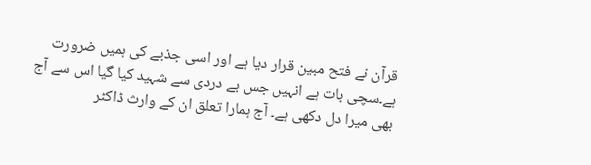قرآن نے فتح مبین قرار دیا ہے اور اسی جذبے کی ہمیں ضرورت ہے۔سچی بات ہے انہیں جس بے دردی سے شہید کیا گیا اس سے آج بھی میرا دل دکھی ہے۔ آج ہمارا تعلق ان کے وارث ڈاکٹر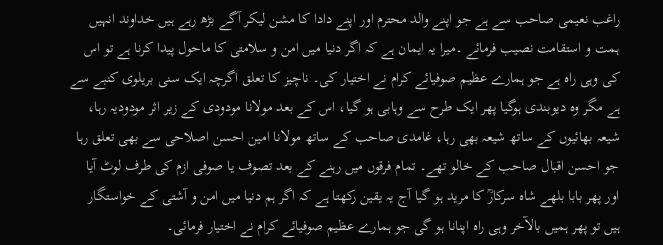راغب نعیمی صاحب سے ہے جو اپنے والد محترم اور اپنے دادا کا مشن لیکر آگے بڑھ رہے ہیں خداوند انہیں ہمت و استقامت نصیب فرمائے ۔میرا یہ ایمان ہے کہ اگر دنیا میں امن و سلامتی کا ماحول پیدا کرنا ہے تو اس کی وہی راہ ہے جو ہمارے عظیم صوفیائے کرام نے اختیار کی۔ ناچیز کا تعلق اگرچہ ایک سنی بریلوی کنبے سے ہے مگر وہ دیوبندی ہوگیا پھر ایک طرح سے وہابی ہو گیا، اس کے بعد مولانا مودودی کے زیر اثر مودودیہ رہا، شیعہ بھائیوں کے ساتھ شیعہ بھی رہا، غامدی صاحب کے ساتھ مولانا امین احسن اصلاحی سے بھی تعلق رہا جو احسن اقبال صاحب کے خالو تھے۔ تمام فرقوں میں رہنے کے بعد تصوف یا صوفی ازم کی طرف لوٹ آیا اور پھر بابا بلھے شاہ سرکارؒ کا مرید ہو گیا آج یہ یقین رکھتا ہے کہ اگر ہم دنیا میں امن و آشتی کے خواستگار ہیں تو پھر ہمیں بالآخر وہی راہ اپنانا ہو گی جو ہمارے عظیم صوفیائے کرام نے اختیار فرمائی۔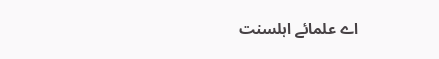اے علمائے اہلسنت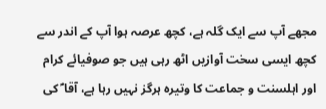مجھے آپ سے ایک گلہ ہے، کچھ عرصہ ہوا آپ کے اندر سے کچھ ایسی سخت آوازیں اٹھ رہی ہیں جو صوفیائے کرام اور اہلسنت و جماعت کا وتیرہ ہرگز نہیں رہا ہے، آقا ؐ کی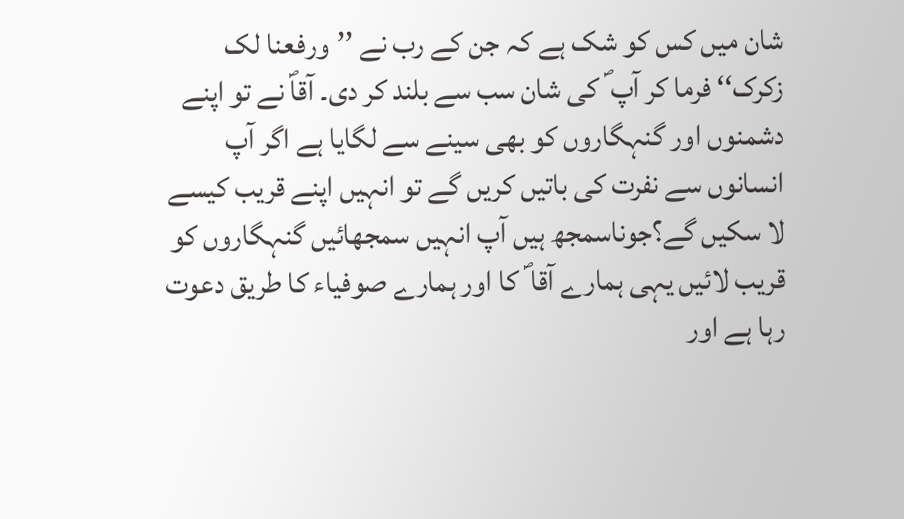شان میں کس کو شک ہے کہ جن کے رب نے ’’ورفعنا لک زکرک‘‘ فرما کر آپ ؐ کی شان سب سے بلند کر دی۔ آقاؐ نے تو اپنے دشمنوں اور گنہگاروں کو بھی سینے سے لگایا ہے اگر آپ انسانوں سے نفرت کی باتیں کریں گے تو انہیں اپنے قریب کیسے لا سکیں گے؟جوناسمجھ ہیں آپ انہیں سمجھائیں گنہگاروں کو قریب لائیں یہی ہمارے آقا ؐ کا اور ہمارے صوفیاء کا طریق دعوت رہا ہے اور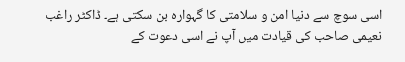اسی سوچ سے دنیا امن و سلامتی کا گہوارہ بن سکتی ہے۔ ڈاکٹر راغب نعیمی صاحب کی قیادت میں آپ نے اسی دعوت کے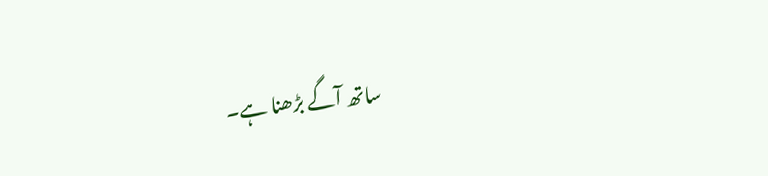ساتھ آگے بڑھنا ہے۔